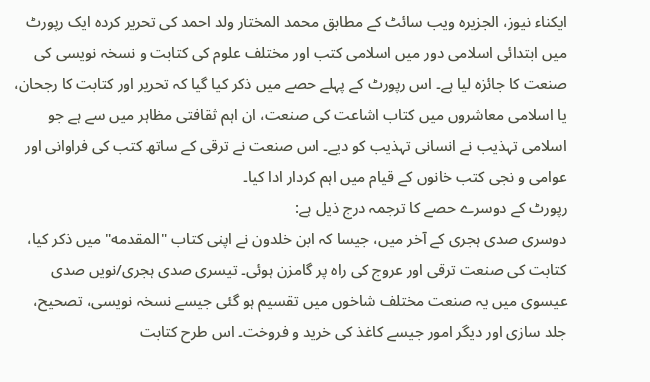ایکناء نیوز، الجزیرہ ویب سائٹ کے مطابق محمد المختار ولد احمد کی تحریر کردہ ایک رپورٹ میں ابتدائی اسلامی دور میں اسلامی کتب اور مختلف علوم کی کتابت و نسخہ نویسی کی صنعت کا جائزہ لیا ہے۔ اس رپورٹ کے پہلے حصے میں ذکر کیا گیا کہ تحریر اور کتابت کا رجحان، یا اسلامی معاشروں میں کتاب اشاعت کی صنعت، ان اہم ثقافتی مظاہر میں سے ہے جو اسلامی تہذیب نے انسانی تہذیب کو دیے۔ اس صنعت نے ترقی کے ساتھ کتب کی فراوانی اور عوامی و نجی کتب خانوں کے قیام میں اہم کردار ادا کیا۔
رپورٹ کے دوسرے حصے کا ترجمہ درج ذیل ہے:
دوسری صدی ہجری کے آخر میں، جیسا کہ ابن خلدون نے اپنی کتاب "المقدمه" میں ذکر کیا، کتابت کی صنعت ترقی اور عروج کی راہ پر گامزن ہوئی۔ تیسری صدی ہجری/نویں صدی عیسوی میں یہ صنعت مختلف شاخوں میں تقسیم ہو گئی جیسے نسخہ نویسی، تصحیح، جلد سازی اور دیگر امور جیسے کاغذ کی خرید و فروخت۔ اس طرح کتابت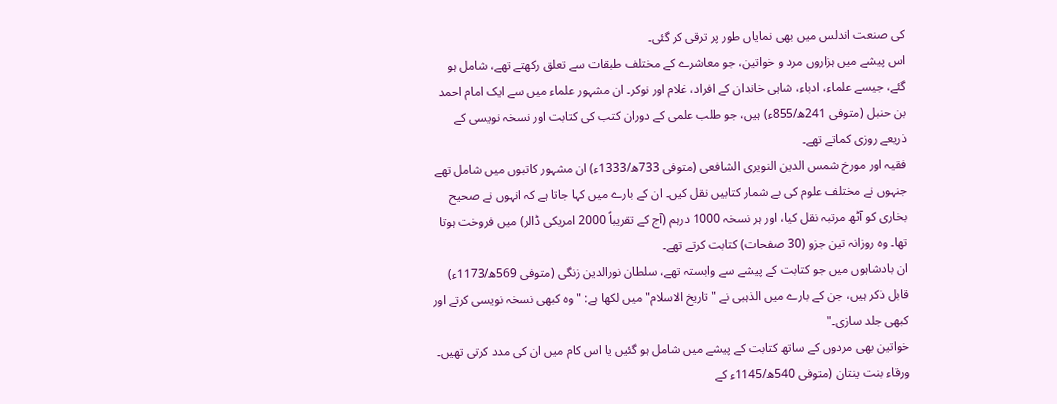کی صنعت اندلس میں بھی نمایاں طور پر ترقی کر گئی۔
اس پیشے میں ہزاروں مرد و خواتین، جو معاشرے کے مختلف طبقات سے تعلق رکھتے تھے، شامل ہو گئے، جیسے علماء، ادباء، شاہی خاندان کے افراد، غلام اور نوکر۔ ان مشہور علماء میں سے ایک امام احمد بن حنبل (متوفی 241ھ/855ء) ہیں، جو طلب علمی کے دوران کتب کی کتابت اور نسخہ نویسی کے ذریعے روزی کماتے تھے۔
فقیہ اور مورخ شمس الدین النویری الشافعی (متوفی 733ھ/1333ء) ان مشہور کاتبوں میں شامل تھے جنہوں نے مختلف علوم کی بے شمار کتابیں نقل کیں۔ ان کے بارے میں کہا جاتا ہے کہ انہوں نے صحیح بخاری کو آٹھ مرتبہ نقل کیا، اور ہر نسخہ 1000 درہم (آج کے تقریباً 2000 امریکی ڈالر) میں فروخت ہوتا تھا۔ وہ روزانہ تین جزو (30 صفحات) کتابت کرتے تھے۔
ان بادشاہوں میں جو کتابت کے پیشے سے وابستہ تھے، سلطان نورالدین زنگی (متوفی 569ھ/1173ء) قابل ذکر ہیں، جن کے بارے میں الذہبی نے "تاریخ الاسلام" میں لکھا ہے: "وہ کبھی نسخہ نویسی کرتے اور کبھی جلد سازی۔"
خواتین بھی مردوں کے ساتھ کتابت کے پیشے میں شامل ہو گئیں یا اس کام میں ان کی مدد کرتی تھیں۔ ورقاء بنت ینتان (متوفی 540ھ/1145ء کے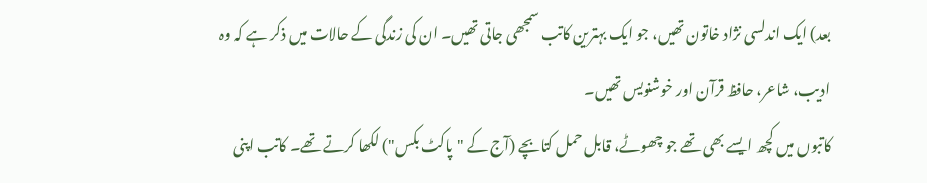بعد) ایک اندلسی نژاد خاتون تھیں، جو ایک بہترین کاتب سمجھی جاتی تھیں۔ ان کی زندگی کے حالات میں ذکر ہے کہ وہ ادیب، شاعر، حافظ قرآن اور خوشنویس تھیں۔
کاتبوں میں کچھ ایسے بھی تھے جو چھوٹے، قابل حمل کتابچے (آج کے "پاکٹ بکس") لکھا کرتے تھے۔ کاتب اپنی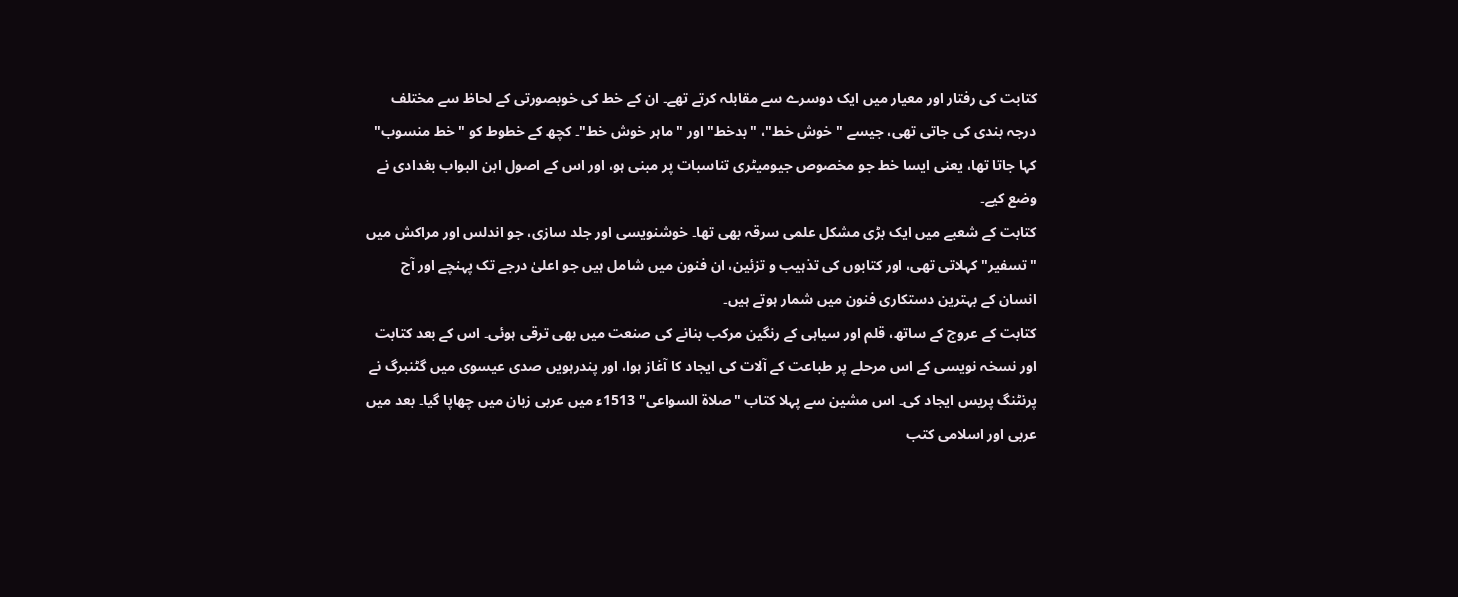کتابت کی رفتار اور معیار میں ایک دوسرے سے مقابلہ کرتے تھے۔ ان کے خط کی خوبصورتی کے لحاظ سے مختلف درجہ بندی کی جاتی تھی، جیسے "خوش خط"، "بدخط" اور "ماہر خوش خط"۔ کچھ کے خطوط کو "خط منسوب" کہا جاتا تھا، یعنی ایسا خط جو مخصوص جیومیٹری تناسبات پر مبنی ہو، اور اس کے اصول ابن البواب بغدادی نے وضع کیے۔
کتابت کے شعبے میں ایک بڑی مشکل علمی سرقہ بھی تھا۔ خوشنویسی اور جلد سازی، جو اندلس اور مراکش میں "تسفیر" کہلاتی تھی، اور کتابوں کی تذہیب و تزئین، ان فنون میں شامل ہیں جو اعلیٰ درجے تک پہنچے اور آج انسان کے بہترین دستکاری فنون میں شمار ہوتے ہیں۔
کتابت کے عروج کے ساتھ، قلم اور سیاہی کے رنگین مرکب بنانے کی صنعت میں بھی ترقی ہوئی۔ اس کے بعد کتابت اور نسخہ نویسی کے اس مرحلے پر طباعت کے آلات کی ایجاد کا آغاز ہوا، اور پندرہویں صدی عیسوی میں گٹنبرگ نے پرنٹنگ پریس ایجاد کی۔ اس مشین سے پہلا کتاب "صلاة السواعی" 1513ء میں عربی زبان میں چھاپا گیا۔ بعد میں عربی اور اسلامی کتب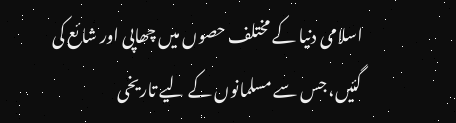اسلامی دنیا کے مختلف حصوں میں چھاپی اور شائع کی گئیں، جس سے مسلمانوں کے لیے تاریخی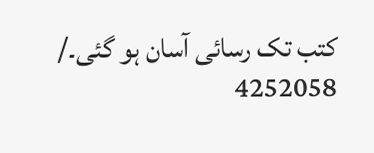کتب تک رسائی آسان ہو گئی۔/
4252058